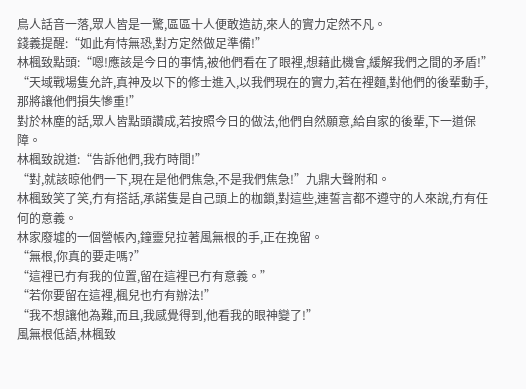鳥人話音一落,眾人皆是一驚,區區十人便敢造訪,來人的實力定然不凡。
錢義提醒:“如此有恃無恐,對方定然做足準備!”
林楓致點頭:“嗯!應該是今日的事情,被他們看在了眼裡,想藉此機會,緩解我們之間的矛盾!”
“天域戰場隻允許,真神及以下的修士進入,以我們現在的實力,若在裡麵,對他們的後輩動手,那將讓他們損失慘重!”
對於林塵的話,眾人皆點頭讚成,若按照今日的做法,他們自然願意,給自家的後輩,下一道保障。
林楓致說道:“告訴他們,我冇時間!”
“對,就該晾他們一下,現在是他們焦急,不是我們焦急!”九鼎大聲附和。
林楓致笑了笑,冇有搭話,承諾隻是自己頭上的枷鎖,對這些,連誓言都不遵守的人來說,冇有任何的意義。
林家廢墟的一個營帳內,鐘靈兒拉著風無根的手,正在挽留。
“無根,你真的要走嗎?”
“這裡已冇有我的位置,留在這裡已冇有意義。”
“若你要留在這裡,楓兒也冇有辦法!”
“我不想讓他為難,而且,我感覺得到,他看我的眼神變了!”
風無根低語,林楓致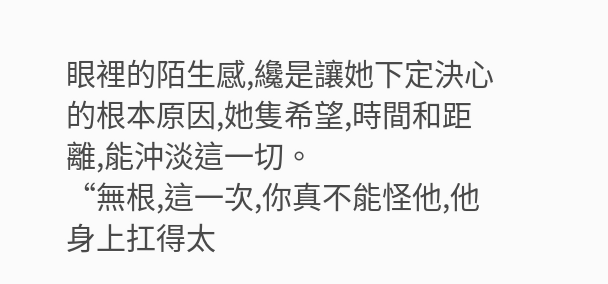眼裡的陌生感,纔是讓她下定決心的根本原因,她隻希望,時間和距離,能沖淡這一切。
“無根,這一次,你真不能怪他,他身上扛得太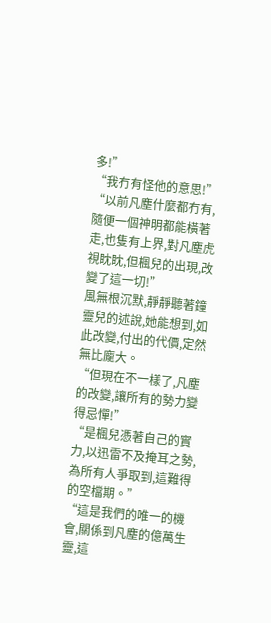多!”
“我冇有怪他的意思!”
“以前凡塵什麼都冇有,隨便一個神明都能橫著走,也隻有上界,對凡塵虎視眈眈,但楓兒的出現,改變了這一切!”
風無根沉默,靜靜聽著鐘靈兒的述說,她能想到,如此改變,付出的代價,定然無比龐大。
“但現在不一樣了,凡塵的改變,讓所有的勢力變得忌憚!”
“是楓兒憑著自己的實力,以迅雷不及掩耳之勢,為所有人爭取到,這難得的空檔期。”
“這是我們的唯一的機會,關係到凡塵的億萬生靈,這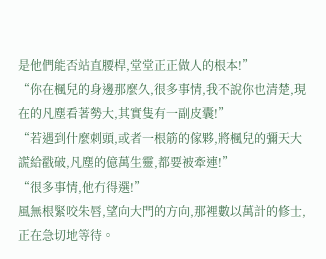是他們能否站直腰桿,堂堂正正做人的根本!”
“你在楓兒的身邊那麼久,很多事情,我不說你也清楚,現在的凡塵看著勢大,其實隻有一副皮囊!”
“若遇到什麼刺頭,或者一根筋的傢夥,將楓兒的彌天大謊給戳破,凡塵的億萬生靈,都要被牽連!”
“很多事情,他冇得選!”
風無根緊咬朱唇,望向大門的方向,那裡數以萬計的修士,正在急切地等待。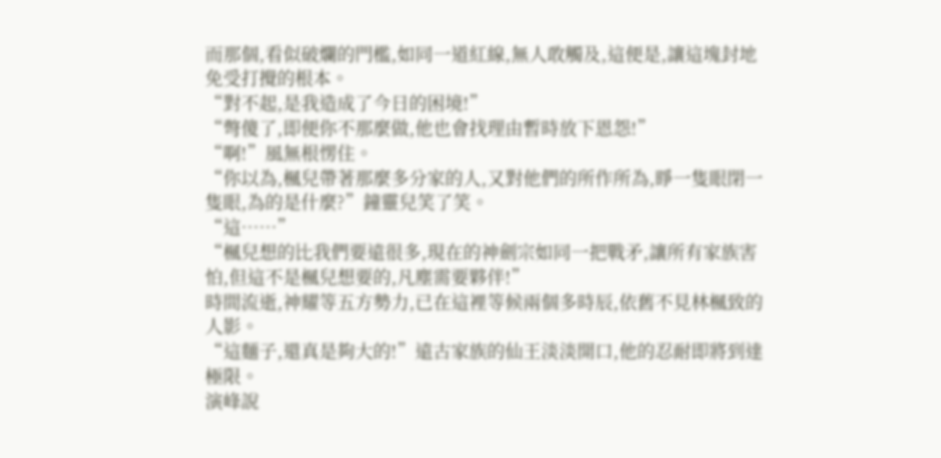而那個,看似破爛的門檻,如同一道紅線,無人敢觸及,這便是,讓這塊封地免受打攪的根本。
“對不起,是我造成了今日的困境!”
“彆傻了,即便你不那麼做,他也會找理由暫時放下恩怨!”
“啊!”風無根愣住。
“你以為,楓兒帶著那麼多分家的人,又對他們的所作所為,睜一隻眼閉一隻眼,為的是什麼?”鐘靈兒笑了笑。
“這……”
“楓兒想的比我們要遠很多,現在的神劍宗如同一把戰矛,讓所有家族害怕,但這不是楓兒想要的,凡塵需要夥伴!”
時間流逝,神耀等五方勢力,已在這裡等候兩個多時辰,依舊不見林楓致的人影。
“這麵子,還真是夠大的!”遠古家族的仙王淡淡開口,他的忍耐即將到達極限。
演峰說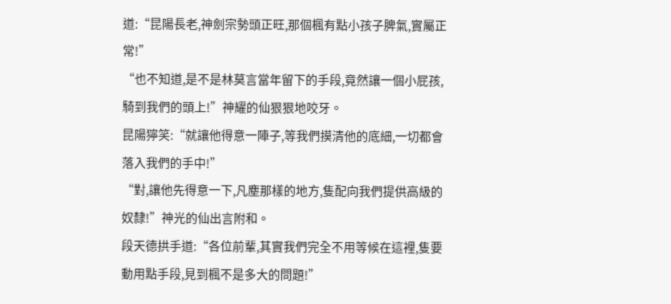道:“昆陽長老,神劍宗勢頭正旺,那個楓有點小孩子脾氣,實屬正常!”
“也不知道,是不是林莫言當年留下的手段,竟然讓一個小屁孩,騎到我們的頭上!”神耀的仙狠狠地咬牙。
昆陽獰笑:“就讓他得意一陣子,等我們摸清他的底細,一切都會落入我們的手中!”
“對,讓他先得意一下,凡塵那樣的地方,隻配向我們提供高級的奴隸!”神光的仙出言附和。
段天德拱手道:“各位前輩,其實我們完全不用等候在這裡,隻要動用點手段,見到楓不是多大的問題!”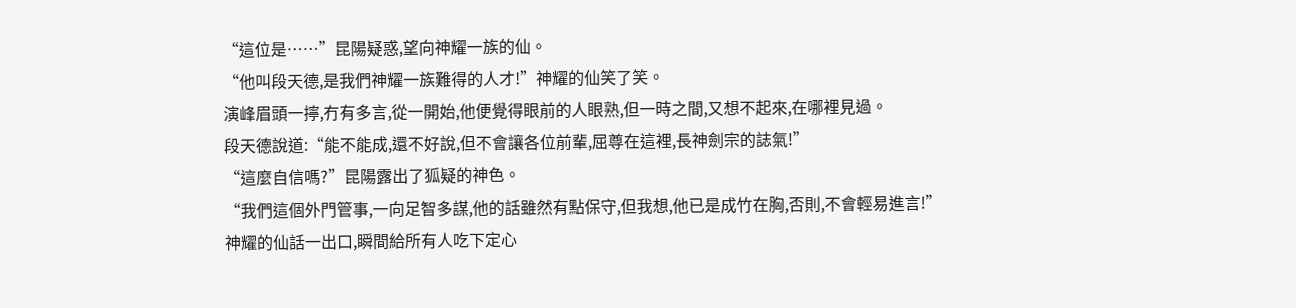“這位是……”昆陽疑惑,望向神耀一族的仙。
“他叫段天德,是我們神耀一族難得的人才!”神耀的仙笑了笑。
演峰眉頭一擰,冇有多言,從一開始,他便覺得眼前的人眼熟,但一時之間,又想不起來,在哪裡見過。
段天德說道:“能不能成,還不好說,但不會讓各位前輩,屈尊在這裡,長神劍宗的誌氣!”
“這麼自信嗎?”昆陽露出了狐疑的神色。
“我們這個外門管事,一向足智多謀,他的話雖然有點保守,但我想,他已是成竹在胸,否則,不會輕易進言!”
神耀的仙話一出口,瞬間給所有人吃下定心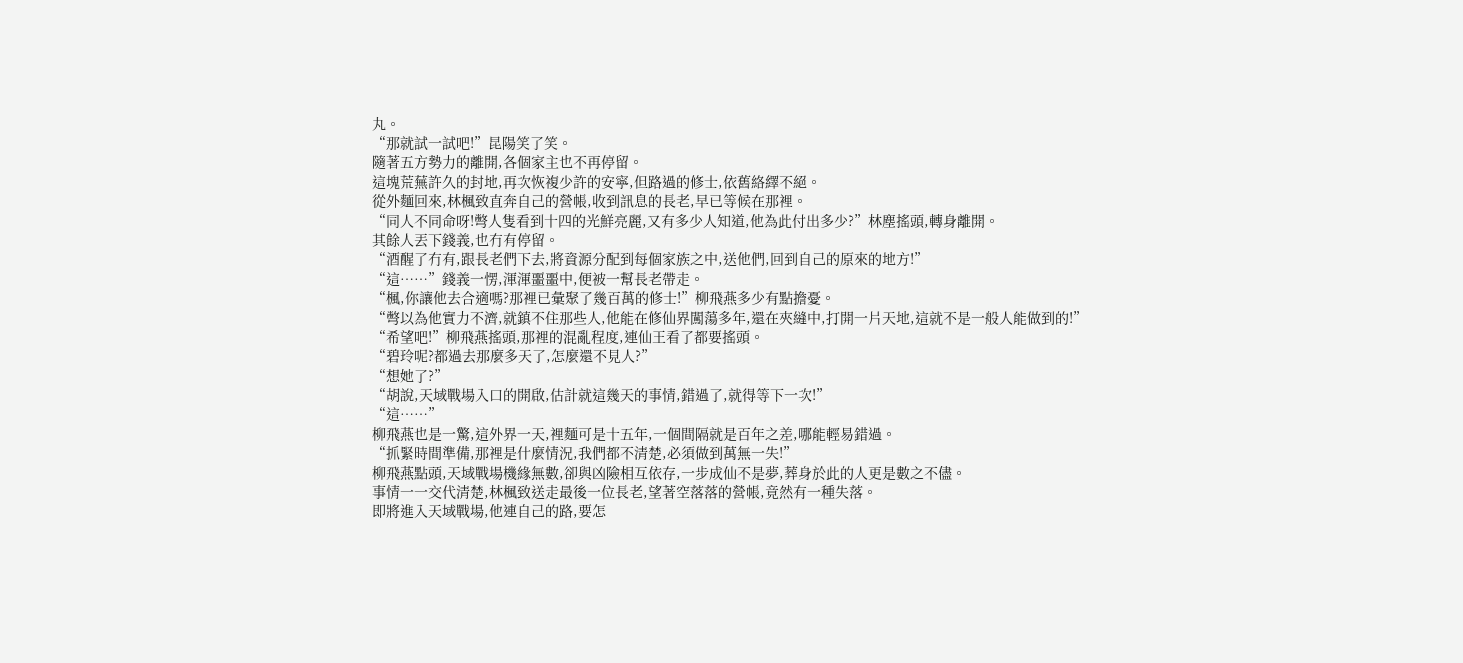丸。
“那就試一試吧!”昆陽笑了笑。
隨著五方勢力的離開,各個家主也不再停留。
這塊荒蕪許久的封地,再次恢複少許的安寧,但路過的修士,依舊絡繹不絕。
從外麵回來,林楓致直奔自己的營帳,收到訊息的長老,早已等候在那裡。
“同人不同命呀!彆人隻看到十四的光鮮亮麗,又有多少人知道,他為此付出多少?”林塵搖頭,轉身離開。
其餘人丟下錢義,也冇有停留。
“酒醒了冇有,跟長老們下去,將資源分配到每個家族之中,送他們,回到自己的原來的地方!”
“這……”錢義一愣,渾渾噩噩中,便被一幫長老帶走。
“楓,你讓他去合適嗎?那裡已彙聚了幾百萬的修士!”柳飛燕多少有點擔憂。
“彆以為他實力不濟,就鎮不住那些人,他能在修仙界闖蕩多年,還在夾縫中,打開一片天地,這就不是一般人能做到的!”
“希望吧!”柳飛燕搖頭,那裡的混亂程度,連仙王看了都要搖頭。
“碧玲呢?都過去那麼多天了,怎麼還不見人?”
“想她了?”
“胡說,天域戰場入口的開啟,估計就這幾天的事情,錯過了,就得等下一次!”
“這……”
柳飛燕也是一驚,這外界一天,裡麵可是十五年,一個間隔就是百年之差,哪能輕易錯過。
“抓緊時間準備,那裡是什麼情況,我們都不清楚,必須做到萬無一失!”
柳飛燕點頭,天域戰場機緣無數,卻與凶險相互依存,一步成仙不是夢,葬身於此的人更是數之不儘。
事情一一交代清楚,林楓致送走最後一位長老,望著空落落的營帳,竟然有一種失落。
即將進入天域戰場,他連自己的路,要怎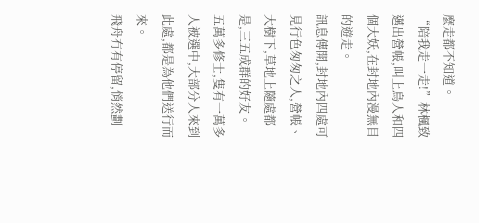麼走都不知道。
“陪我走一走!”林楓致邁出營帳,叫上鳥人和四個大妖,在封地內漫無目的遊走。
訊息傳開,封地內四處可見行色匆匆之人,營帳、大樹下,草地上隨處都是,三五成群的好友。
五萬多修士,隻有一萬多人被選中,大部分人來到此處,都是為他們送行而來。
飛舟冇有停留,悄然劃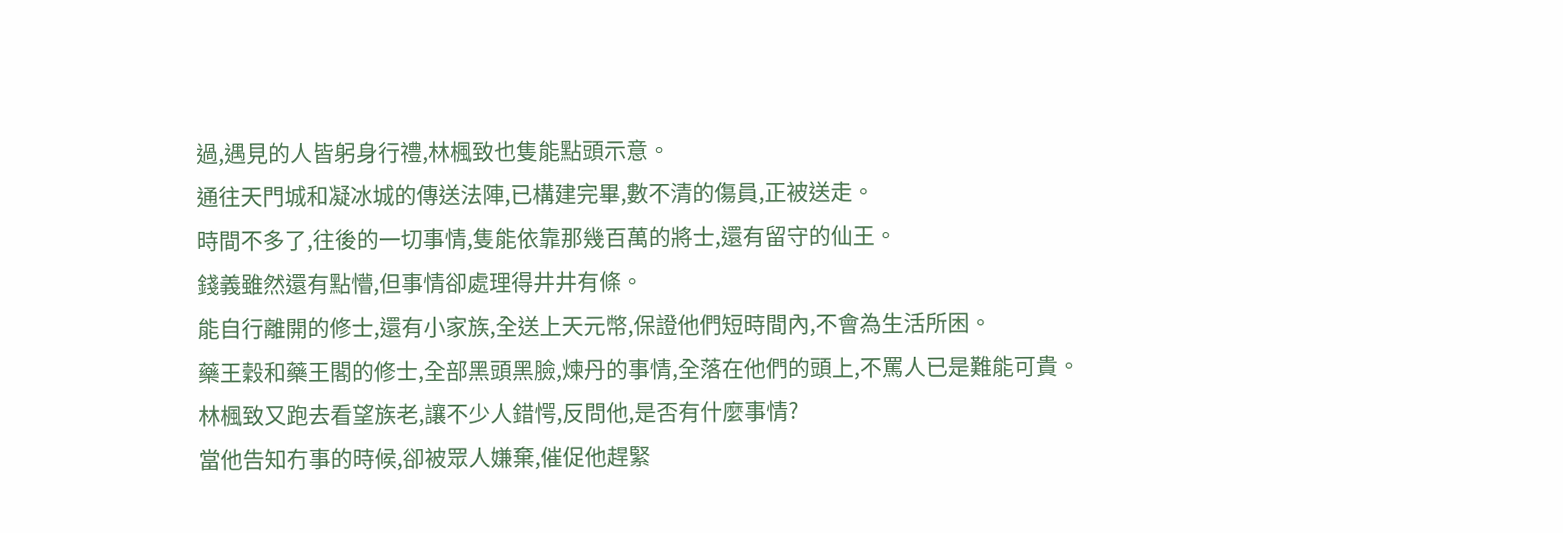過,遇見的人皆躬身行禮,林楓致也隻能點頭示意。
通往天門城和凝冰城的傳送法陣,已構建完畢,數不清的傷員,正被送走。
時間不多了,往後的一切事情,隻能依靠那幾百萬的將士,還有留守的仙王。
錢義雖然還有點懵,但事情卻處理得井井有條。
能自行離開的修士,還有小家族,全送上天元幣,保證他們短時間內,不會為生活所困。
藥王穀和藥王閣的修士,全部黑頭黑臉,煉丹的事情,全落在他們的頭上,不罵人已是難能可貴。
林楓致又跑去看望族老,讓不少人錯愕,反問他,是否有什麼事情?
當他告知冇事的時候,卻被眾人嫌棄,催促他趕緊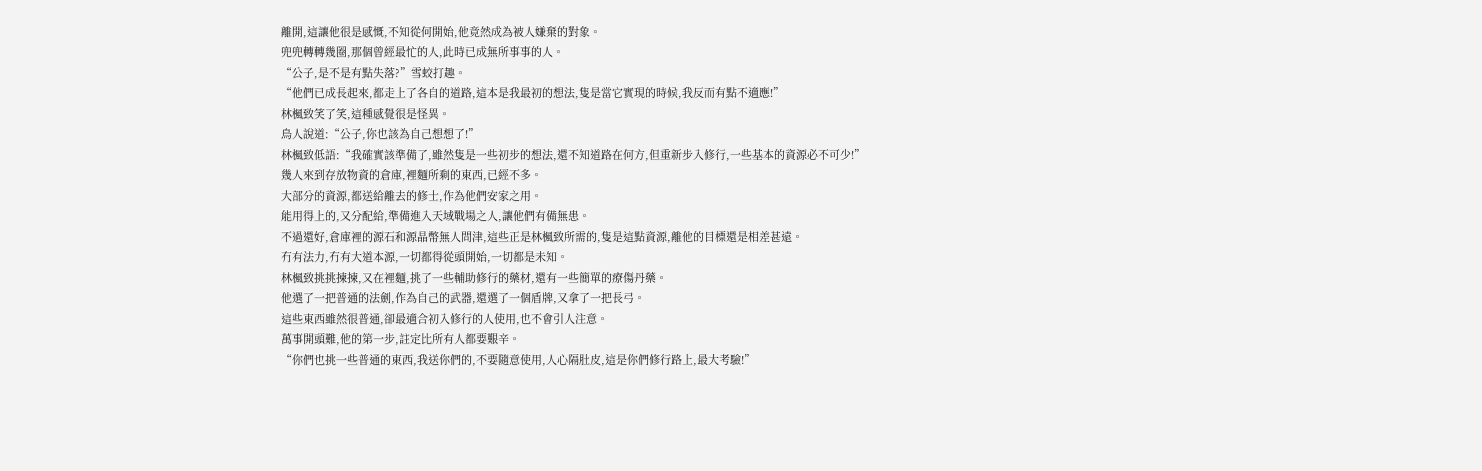離開,這讓他很是感慨,不知從何開始,他竟然成為被人嫌棄的對象。
兜兜轉轉幾圈,那個曾經最忙的人,此時已成無所事事的人。
“公子,是不是有點失落?”雪蛟打趣。
“他們已成長起來,都走上了各自的道路,這本是我最初的想法,隻是當它實現的時候,我反而有點不適應!”
林楓致笑了笑,這種感覺很是怪異。
鳥人說道:“公子,你也該為自己想想了!”
林楓致低語:“我確實該準備了,雖然隻是一些初步的想法,還不知道路在何方,但重新步入修行,一些基本的資源必不可少!”
幾人來到存放物資的倉庫,裡麵所剩的東西,已經不多。
大部分的資源,都送給離去的修士,作為他們安家之用。
能用得上的,又分配給,準備進入天域戰場之人,讓他們有備無患。
不過還好,倉庫裡的源石和源晶幣無人問津,這些正是林楓致所需的,隻是這點資源,離他的目標還是相差甚遠。
冇有法力,冇有大道本源,一切都得從頭開始,一切都是未知。
林楓致挑挑揀揀,又在裡麵,挑了一些輔助修行的藥材,還有一些簡單的療傷丹藥。
他選了一把普通的法劍,作為自己的武器,還選了一個盾牌,又拿了一把長弓。
這些東西雖然很普通,卻最適合初入修行的人使用,也不會引人注意。
萬事開頭難,他的第一步,註定比所有人都要艱辛。
“你們也挑一些普通的東西,我送你們的,不要隨意使用,人心隔肚皮,這是你們修行路上,最大考驗!”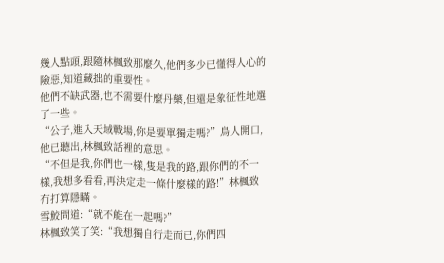幾人點頭,跟隨林楓致那麼久,他們多少已懂得人心的險惡,知道藏拙的重要性。
他們不缺武器,也不需要什麼丹藥,但還是象征性地選了一些。
“公子,進入天域戰場,你是要單獨走嗎?”鳥人開口,他已聽出,林楓致話裡的意思。
“不但是我,你們也一樣,隻是我的路,跟你們的不一樣,我想多看看,再決定走一條什麼樣的路!”林楓致冇打算隱瞞。
雪鮫問道:“就不能在一起嗎?”
林楓致笑了笑:“我想獨自行走而已,你們四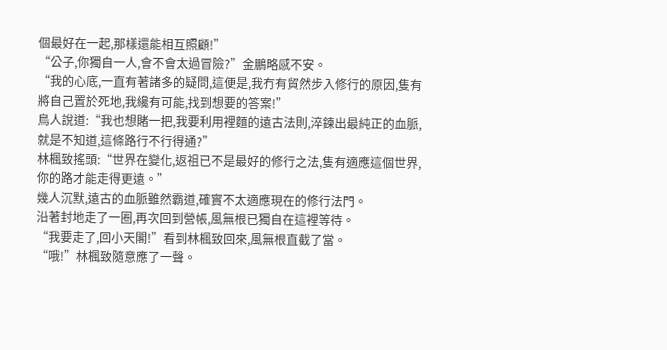個最好在一起,那樣還能相互照顧!”
“公子,你獨自一人,會不會太過冒險?”金鵬略感不安。
“我的心底,一直有著諸多的疑問,這便是,我冇有貿然步入修行的原因,隻有將自己置於死地,我纔有可能,找到想要的答案!”
鳥人說道:“我也想賭一把,我要利用裡麵的遠古法則,淬鍊出最純正的血脈,就是不知道,這條路行不行得通?”
林楓致搖頭:“世界在變化,返祖已不是最好的修行之法,隻有適應這個世界,你的路才能走得更遠。”
幾人沉默,遠古的血脈雖然霸道,確實不太適應現在的修行法門。
沿著封地走了一圈,再次回到營帳,風無根已獨自在這裡等待。
“我要走了,回小天閣!”看到林楓致回來,風無根直截了當。
“哦!”林楓致隨意應了一聲。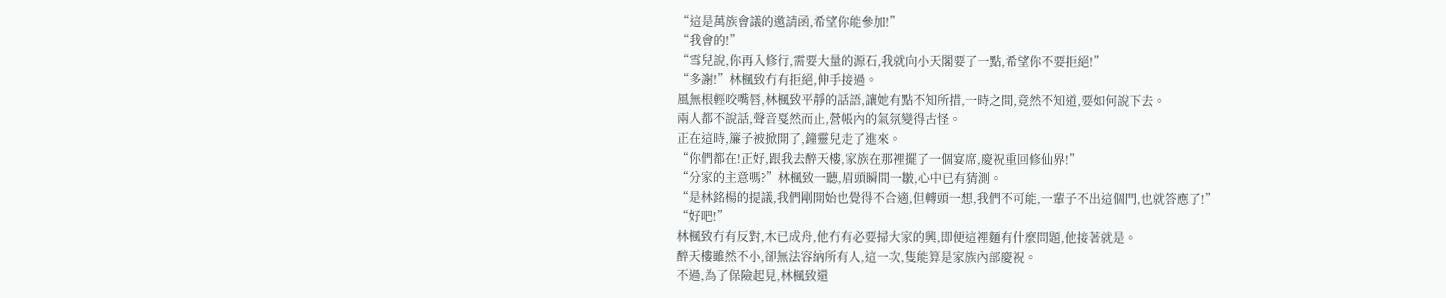“這是萬族會議的邀請函,希望你能參加!”
“我會的!”
“雪兒說,你再入修行,需要大量的源石,我就向小天閣要了一點,希望你不要拒絕!”
“多謝!”林楓致冇有拒絕,伸手接過。
風無根輕咬嘴唇,林楓致平靜的話語,讓她有點不知所措,一時之間,竟然不知道,要如何說下去。
兩人都不說話,聲音戛然而止,營帳內的氣氛變得古怪。
正在這時,簾子被掀開了,鐘靈兒走了進來。
“你們都在!正好,跟我去醉天樓,家族在那裡擺了一個宴席,慶祝重回修仙界!”
“分家的主意嗎?”林楓致一聽,眉頭瞬間一皺,心中已有猜測。
“是林銘楊的提議,我們剛開始也覺得不合適,但轉頭一想,我們不可能,一輩子不出這個門,也就答應了!”
“好吧!”
林楓致冇有反對,木已成舟,他冇有必要掃大家的興,即便這裡麵有什麼問題,他接著就是。
醉天樓雖然不小,卻無法容納所有人,這一次,隻能算是家族內部慶祝。
不過,為了保險起見,林楓致還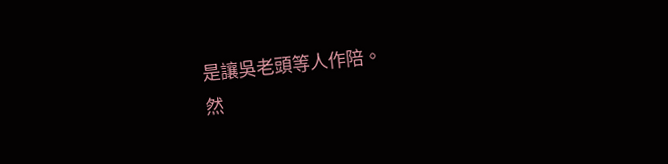是讓吳老頭等人作陪。
然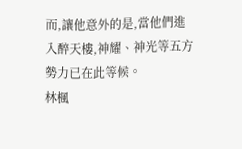而,讓他意外的是,當他們進入醉天樓,神耀、神光等五方勢力已在此等候。
林楓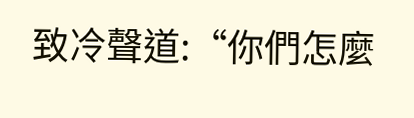致冷聲道:“你們怎麼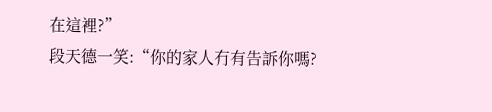在這裡?”
段天德一笑:“你的家人冇有告訴你嗎?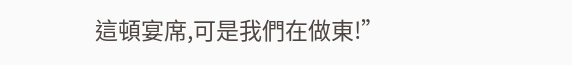這頓宴席,可是我們在做東!”